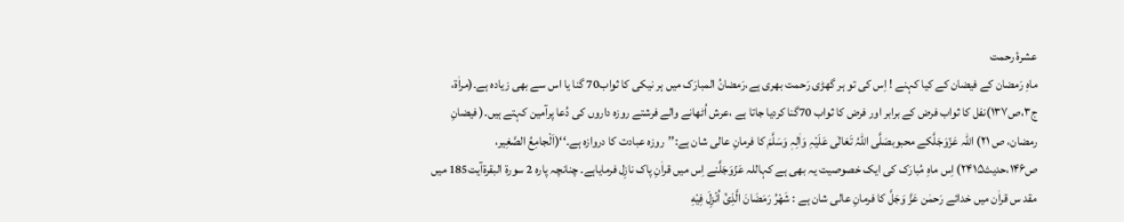عشرۂ رحمت
ماہِ رَمضان کے فیضان کے کیا کہنے ! اِس کی تو ہر گھڑی رَحمت بھری ہے،رَمضانُ المبارَک میں ہر نیکی کا ثواب70 گنا یا اس سے بھی زیادہ ہے۔(مراٰۃ، ج۳،ص۱۳۷)نفل کا ثواب فرض کے برابر اور فرض کا ثواب 70گنا کردیا جاتا ہے ،عرش اُٹھانے والے فرشتے روزہ داروں کی دُعا پرآمین کہتے ہیں۔( فیضانِ رمضان، ص ۲۱) اللہ عَزّوَجَلَّکے محبوبصَلَّی اللہُ تَعَالٰی عَلَیْہِ وَاٰلِہٖ وَسَلَّمَ کا فرمانِ عالی شان ہے:’’روزہ عبادت کا دروازہ ہے۔‘‘(اَلْجامِعُ الصَّغِیر، ص۱۴۶،حدیث۲۴۱۵) اِس ماہِ مُبارَک کی ایک خصوصیت یہ بھی ہے کہاللہ عَزّوَجَلَّنے اِس میں قراٰنِ پاک نازِل فرمایاہے۔ چنانچہ پارہ 2 سورۃ البقرۃآیت185 میں مقد س قراٰن میں خدائے رَحمٰن عَزَّ وَجَلَّ کا فرمانِ عالی شان ہے : شَهْرُ رَمَضَانَ الَّذِیْۤ اُنْزِلَ فِیْهِ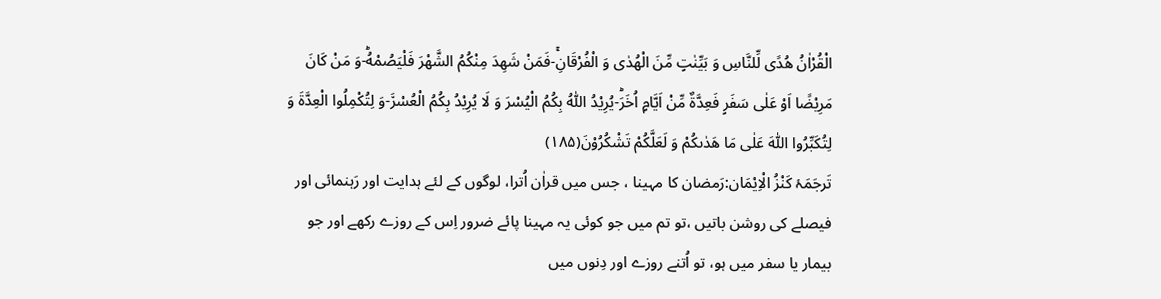الْقُرْاٰنُ هُدًى لِّلنَّاسِ وَ بَیِّنٰتٍ مِّنَ الْهُدٰى وَ الْفُرْقَانِۚ-فَمَنْ شَهِدَ مِنْكُمُ الشَّهْرَ فَلْیَصُمْهُؕ-وَ مَنْ كَانَ مَرِیْضًا اَوْ عَلٰى سَفَرٍ فَعِدَّةٌ مِّنْ اَیَّامٍ اُخَرَؕ-یُرِیْدُ اللّٰهُ بِكُمُ الْیُسْرَ وَ لَا یُرِیْدُ بِكُمُ الْعُسْرَ٘-وَ لِتُكْمِلُوا الْعِدَّةَ وَ لِتُكَبِّرُوا اللّٰهَ عَلٰى مَا هَدٰىكُمْ وَ لَعَلَّكُمْ تَشْكُرُوْنَ(۱۸۵)
تَرجَمَۂ کَنْزُ الْاِیْمَان:رَمضان کا مہینا ، جس میں قراٰن اُترا، لوگوں کے لئے ہدایت اور رَہنمائی اور فیصلے کی روشن باتیں ،تو تم میں جو کوئی یہ مہینا پائے ضرور اِس کے روزے رکھے اور جو بیمار یا سفر میں ہو، تو اُتنے روزے اور دِنوں میں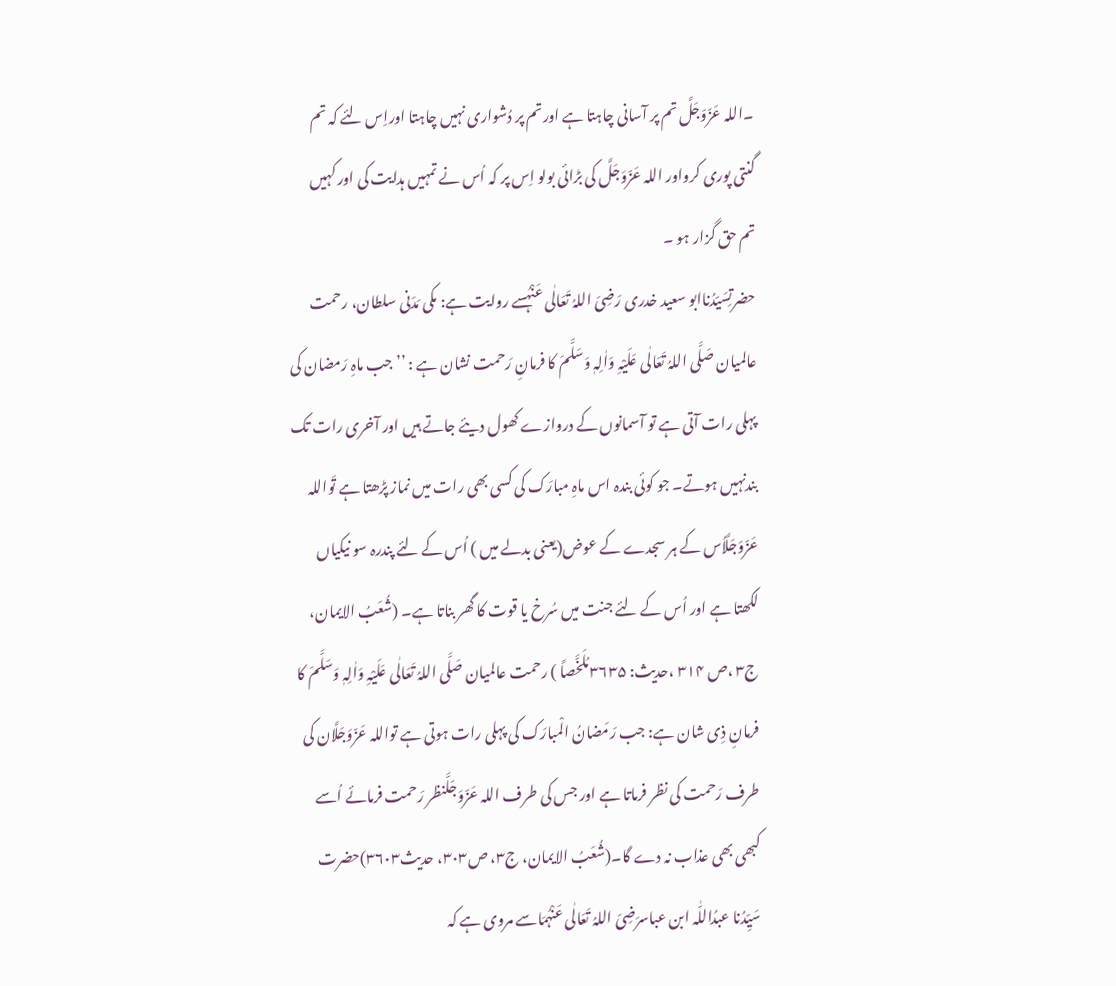۔اللہ عَزّوَجَلَّ تم پر آسانی چاہتا ہے اورتم پر دُشواری نہیں چاہتا اوراِس لئے کہ تم گنتی پوری کرواور اللہ عَزّوَجَلَّ کی بڑائی بولو اِس پر کہ اُس نے تمہیں ہدایت کی اور کہیں تم حق گزار ہو ۔
حضرتِسَیّدُناابو سعید خدری رَضِیَ اللہُ تَعَالٰی عَنْہُسے روایت ہے: مکی مَدَنی سلطان، رحمت عالمیان صَلَّی اللہُ تَعَالٰی عَلَیْہِ وَاٰلِہٖ وَسَلَّمَ کا فرمانِ رَحمت نشان ہے : ’’جب ماہِ رَمضان کی پہلی رات آتی ہے تو آسمانوں کے دروازے کھول دیئے جاتے ہیں اور آخری رات تک بندنہیں ہوتے۔ جو کوئی بندہ اس ماہِ مبارَک کی کسی بھی رات میں نماز پڑھتا ہے تَواللہ عَزّوَجَلَّاُس کے ہر سجدے کے عوض(یعنی بدلے میں ) اُس کے لئے پندرہ سو نیکیاں لکھتا ہے اور اُس کے لئے جنت میں سُرخ یا قوت کا گھر بناتا ہے۔ (شُعَبُ الایمان، ج۳ ،ص ۳۱۴ ،حدیث: ۳۶۳۵ مُلَخَّصاً ) رحمت عالمیان صَلَّی اللہُ تَعَالٰی عَلَیْہِ وَاٰلِہٖ وَسَلَّمَ کا فرمانِ ذِی شان ہے: جب رَمَضانُ الْمبارَک کی پہلی رات ہوتی ہے تواللہ عَزّوَجَلَّان کی طرف رَحمت کی نظر فرماتا ہے اور جس کی طرف اللہ عَزّوَجَلَّنظر رَحمت فرمائے اُسے کبھی بھی عذاب نہ دے گا۔(شُعَبُ الایمان، ج۳، ص۳۰۳، حدیث۳۶۰۳)حضرت سَیِّدُنا عبدُاللّٰہ ابن عباسرَضِیَ اللہُ تَعَالٰی عَنْہُمَاسے مروی ہے کہ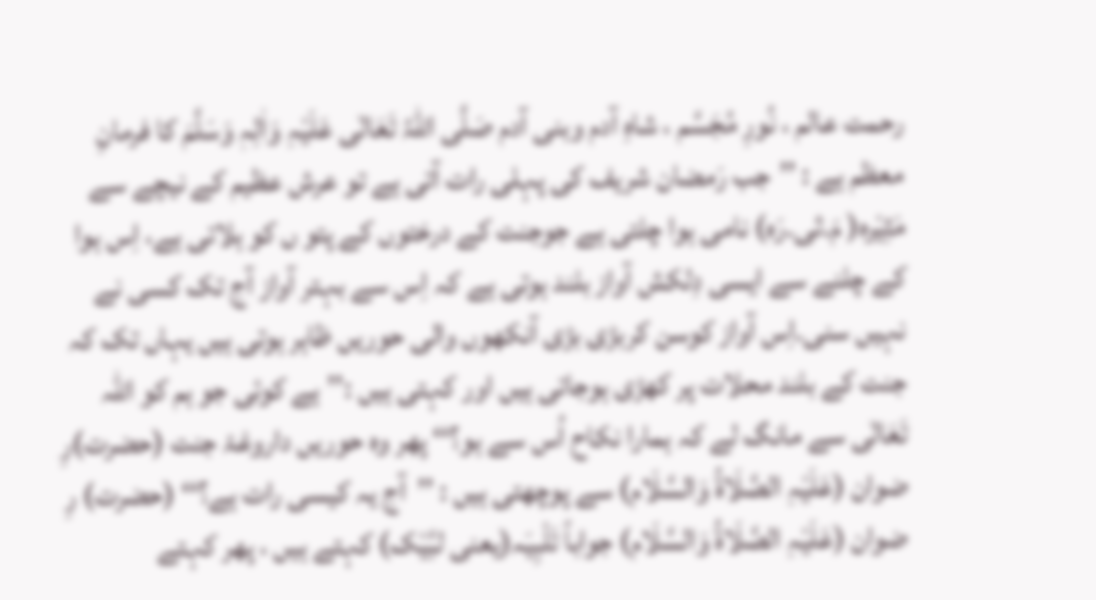رحمت عالم ، نُورِ مُجَسَّم ، شاہِ آدم وبنی آدم صَلَّی اللہُ تَعَالٰی عَلَیْہِ وَاٰلِہٖ وَسَلَّمَ کا فرمانِ معظم ہے : ’’جب رَمضان شریف کی پہلی رات آتی ہے تو عرش عظیم کے نیچے سے مَثِیْرہ( مَ۔ثی۔رَہ) نامی ہوا چلتی ہے جوجنت کے درختوں کے پتو ں کو ہلاتی ہے، اِس ہوا کے چلنے سے ایسی دِلکش آواز بلند ہوتی ہے کہ اِس سے بہتر آواز آج تک کسی نے نہیں سنی۔اِس آواز کوسن کربڑی بڑی آنکھوں والی حوریں ظاہر ہوتی ہیں یہاں تک کہ جنت کے بلند محلات پر کھڑی ہوجاتی ہیں اور کہتی ہیں :’’ہے کوئی جو ہم کو اللہ تَعَالٰی سے مانگ لے کہ ہمارا نکاح اُس سے ہو؟‘‘ پھر وہ حوریں داروغۂ جنت (حضرت)رِ ضوان (عَلَیْہِ الصَّلَاۃُ وَالسَّلَام) سے پوچھتی ہیں : ’’آج یہ کیسی رات ہے؟‘‘ (حضرت) رِ ضوان (عَلَیْہِ الصَّلَاۃُ وَالسَّلَام) جواباً تَلْبِیَہ(یعنی لبَّیْک) کہتے ہیں ، پھر کہتے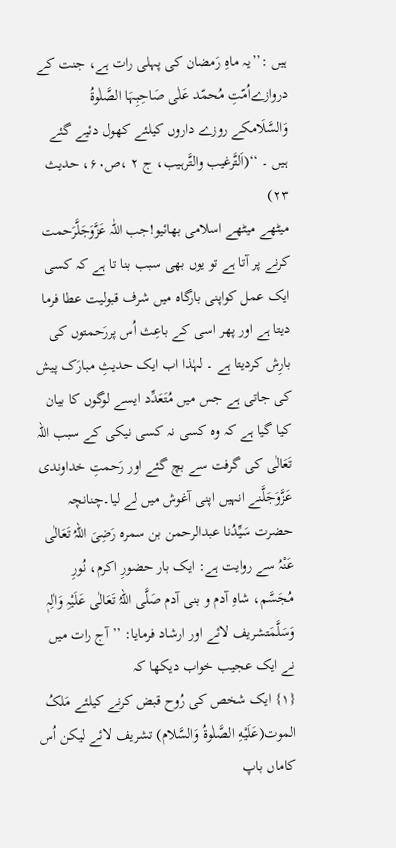ہیں :’’یہ ماہِ رَمضان کی پہلی رات ہے، جنت کے دروازےاُمّتِ مُحمّد عَلٰی صَاحِبِہَا الصَّلٰوۃُ وَالسَّلَامکے روزے داروں کیلئے کھول دئیے گئے ہیں ۔ ‘‘(اَلتَّرغیب والتَّرہیب، ج ۲ ،ص۶۰، حدیث ۲۳)
میٹھے میٹھے اسلامی بھائیو!جب اللّٰہ عَزَّوَجَلَّرَحمت کرنے پر آتا ہے تو یوں بھی سبب بنا تا ہے کہ کسی ایک عمل کواپنی بارگاہ میں شرف قبولیت عطا فرما دیتا ہے اور پھر اسی کے باعِث اُس پررَحمتوں کی بارِش کردیتا ہے ۔ لہٰذا اب ایک حدیثِ مبارَک پیش کی جاتی ہے جس میں مُتَعَدِّد ایسے لوگوں کا بیان کیا گیا ہے کہ وہ کسی نہ کسی نیکی کے سبب اللہ تَعَالٰی کی گرفت سے بچ گئے اور رَحمتِ خداوندی عَزَّوَجَلَّنے انہیں اپنی آغوش میں لے لیا۔چنانچہ حضرت سَیِّدُنا عبدالرحمن بن سمرہ رَضِیَ اللہُ تَعَالٰی عَنْہُ سے روایت ہے: ایک بار حضورِ اکرم، نُورِ مُجَسَّم، شاہِ آدم و بنی آدم صَلَّی اللہُ تَعَالٰی عَلَیْہِ وَاٰلِہٖ وَسَلَّمَتشریف لائے اور ارشاد فرمایا: ’’آج رات میں نے ایک عجیب خواب دیکھا کہ
{۱} ایک شخص کی رُوح قبض کرنے کیلئے مَلکُ الموت(عَلَيْهِ الصَّلٰوۃُ وَالسَّلام) تشریف لائے لیکن اُس کاماں باپ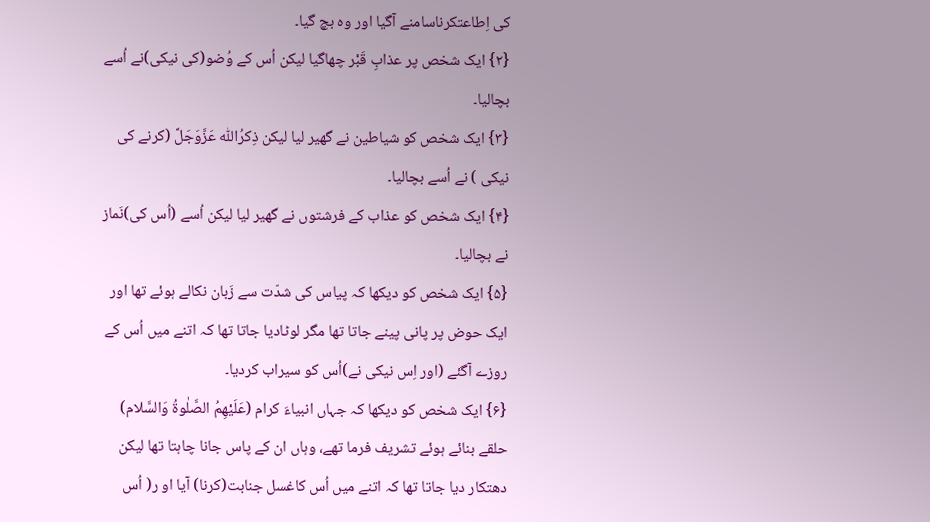کی اِطاعتکرناسامنے آگیا اور وہ بچ گیا۔
{۲} ایک شخص پر عذابِ قَبْر چھاگیا لیکن اُس کے وُضو(کی نیکی)نے اُسے بچالیا۔
{۳} ایک شخص کو شیاطین نے گھیر لیا لیکن ذِکرُاللّٰہ عَزَّوَجَلَّ (کرنے کی نیکی ) نے اُسے بچالیا۔
{۴} ایک شخص کو عذاب کے فرشتوں نے گھیر لیا لیکن اُسے (اُس کی)نَماز نے بچالیا۔
{۵} ایک شخص کو دیکھا کہ پیاس کی شدّت سے زَبان نکالے ہوئے تھا اور ایک حوض پر پانی پینے جاتا تھا مگر لوٹادیا جاتا تھا کہ اتنے میں اُس کے روزے آگئے (اور اِس نیکی نے)اُس کو سیراب کردیا۔
{۶} ایک شخص کو دیکھا کہ جہاں انبیاءَ کرام (عَلَيْهِمُ الصَّلٰوۃُ وَالسَّلام) حلقے بنائے ہوئے تشریف فرما تھے، وہاں ان کے پاس جانا چاہتا تھا لیکن دھتکار دیا جاتا تھا کہ اتنے میں اُس کاغسل جنابت(کرنا) آیا او ر( اُس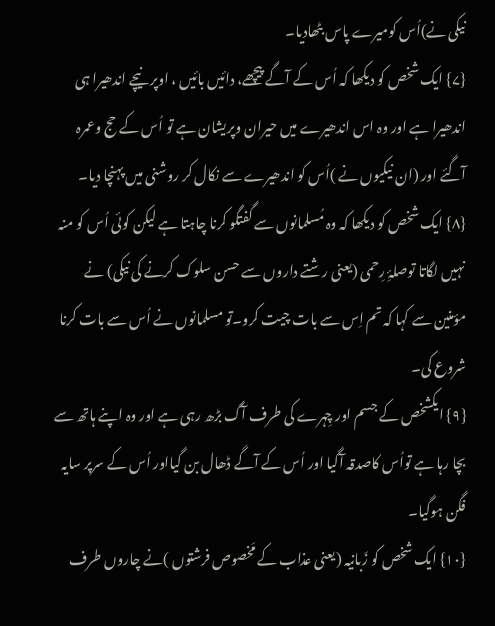نیکی نے)اُس کومیرے پاس بٹھادیا۔
{۷} ایک شخص کو دیکھا کہ اُس کے آگے پیچھے، دائیں بائیں ، اوپر نیچے اندھیرا ہی اندھیرا ہے اور وہ اس اندھیرے میں حیران وپریشان ہے تو اُس کے حج وعمرہ آگئے اور (ان نیکیوں نے )اُس کو اندھیرے سے نکال کر روشنی میں پہنچا دیا۔
{۸} ایک شخص کو دیکھا کہ وہ مُسلمانوں سے گفتگو کرنا چاہتا ہے لیکن کوئی اُس کو منہ نہیں لگاتا توصلۂِ رِحمی (یعنی رشتے داروں سے حسن سلوک کرنے کی نیکی) نے مؤمنین سے کہا کہ تم اِس سے بات چیت کرو۔تو مسلمانوں نے اُس سے بات کرنا شروع کی۔
{۹} ایکشخص کے جسم اور چِہرے کی طرف آگ بڑھ رہی ہے اور وہ اپنے ہاتھ سے بچا رہا ہے تواُس کاصدقہ آگیا اور اُس کے آگے ڈھال بن گیااور اُس کے سرپر سایہ فگن ہوگیا۔
{۱۰} ایک شخص کو زَبانیہ (یعنی عذاب کے مَخصوص فرشتوں )نے چاروں طرف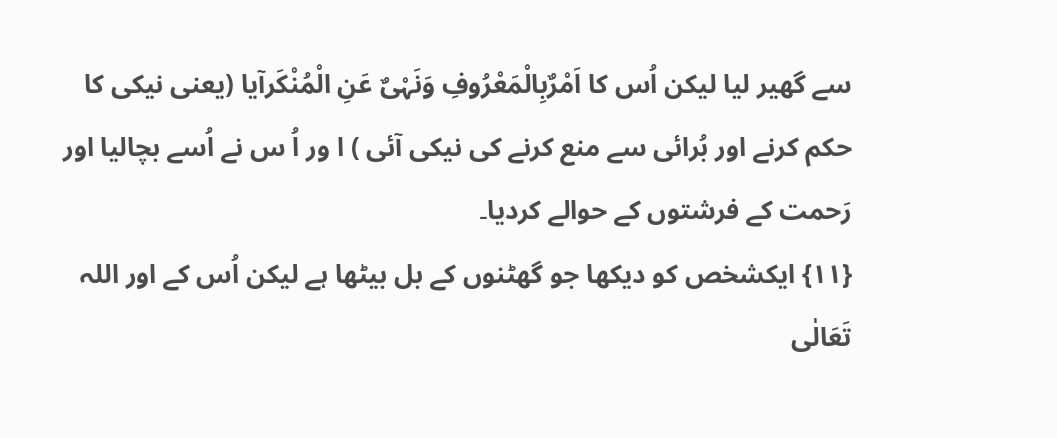سے گھیر لیا لیکن اُس کا اَمْرٌبِالْمَعْرُوفِ وَنَہْیٌ عَنِ الْمُنْکَرآیا (یعنی نیکی کا حکم کرنے اور بُرائی سے منع کرنے کی نیکی آئی ) ا ور اُ س نے اُسے بچالیا اور رَحمت کے فرشتوں کے حوالے کردیا۔
{۱۱} ایکشخص کو دیکھا جو گھٹنوں کے بل بیٹھا ہے لیکن اُس کے اور اللہ تَعَالٰی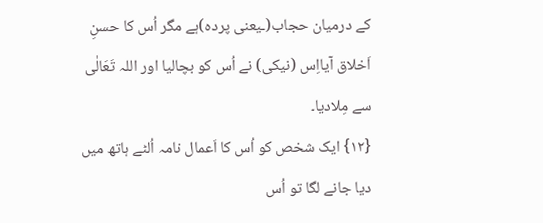کے درمیان حجاب(ـیعنی پردہ)ہے مگر اُس کا حسنِ اَخلاق آیااِس (نیکی) نے اُس کو بچالیا اور اللہ تَعَالٰی سے مِلادیا۔
{۱۲} ایک شخص کو اُس کا اَعمال نامہ اُلٹے ہاتھ میں دیا جانے لگا تو اُس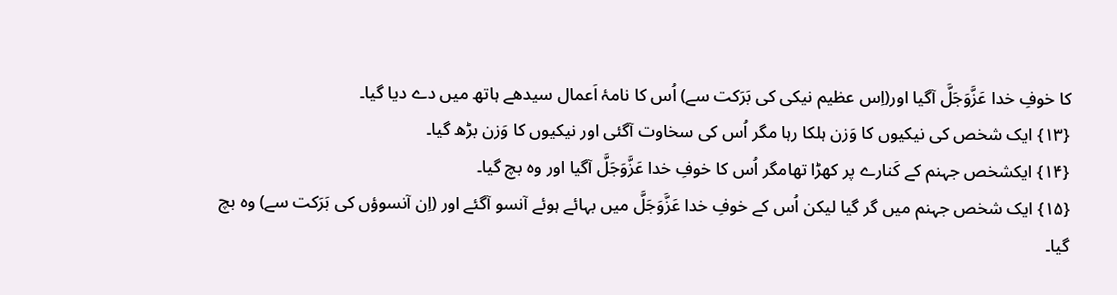کا خوفِ خدا عَزَّوَجَلَّ آگیا اور(اِس عظیم نیکی کی بَرَکت سے) اُس کا نامۂ اَعمال سیدھے ہاتھ میں دے دیا گیا۔
{۱۳} ایک شخص کی نیکیوں کا وَزن ہلکا رہا مگر اُس کی سخاوت آگئی اور نیکیوں کا وَزن بڑھ گیا۔
{۱۴} ایکشخص جہنم کے کَنارے پر کھڑا تھامگر اُس کا خوفِ خدا عَزَّوَجَلَّ آگیا اور وہ بچ گیا۔
{۱۵} ایک شخص جہنم میں گر گیا لیکن اُس کے خوفِ خدا عَزَّوَجَلَّ میں بہائے ہوئے آنسو آگئے اور (اِن آنسوؤں کی بَرَکت سے) وہ بچ گیا۔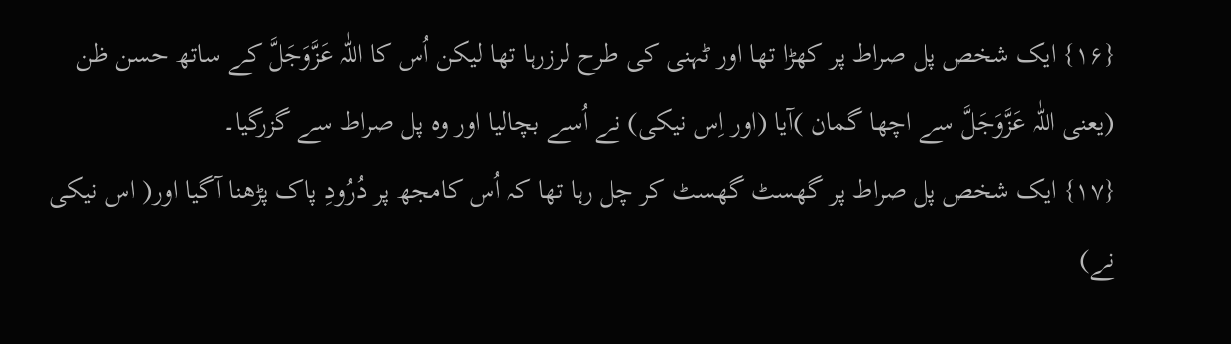{۱۶} ایک شخص پل صراط پر کھڑا تھا اور ٹہنی کی طرح لرزرہا تھا لیکن اُس کا اللّٰہ عَزَّوَجَلَّ کے ساتھ حسن ظن (یعنی اللّٰہ عَزَّوَجَلَّ سے اچھا گمان )آیا (اور اِس نیکی) نے اُسے بچالیا اور وہ پل صراط سے گزرگیا۔
{۱۷} ایک شخص پل صراط پر گھسٹ گھسٹ کر چل رہا تھا کہ اُس کامجھ پر دُرُودِ پاک پڑھنا آگیا اور( اس نیکی نے)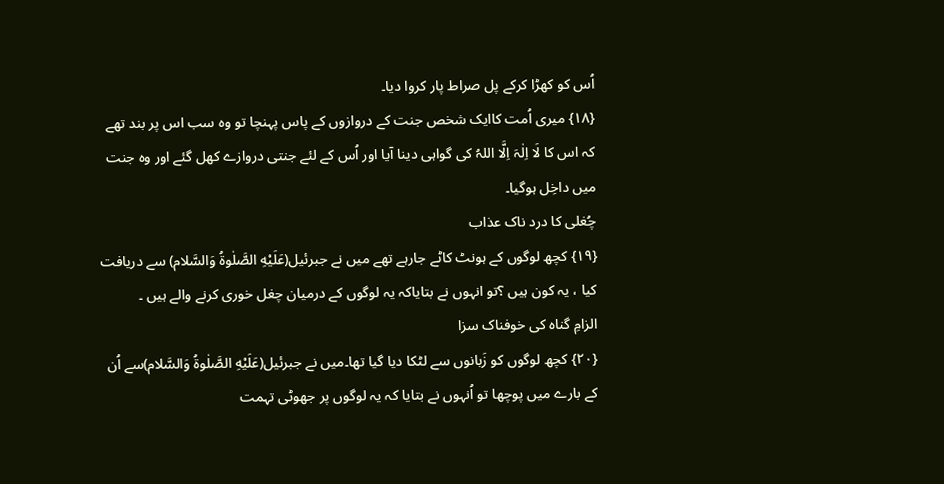اُس کو کھڑا کرکے پل صراط پار کروا دیا۔
{۱۸} میری اُمت کاایک شخص جنت کے دروازوں کے پاس پہنچا تو وہ سب اس پر بند تھے کہ اس کا لَا اِلٰہَ اِلَّا اللہُ کی گواہی دینا آیا اور اُس کے لئے جنتی دروازے کھل گئے اور وہ جنت میں داخِل ہوگیا۔
چُغلی کا درد ناک عذاب
{۱۹} کچھ لوگوں کے ہونٹ کاٹے جارہے تھے میں نے جبرئیل(عَلَيْهِ الصَّلٰوۃُ وَالسَّلام) سے دریافت کیا ، یہ کون ہیں ؟تو انہوں نے بتایاکہ یہ لوگوں کے درمیان چغل خوری کرنے والے ہیں ۔
الزامِ گناہ کی خوفناک سزا
{۲۰} کچھ لوگوں کو زَبانوں سے لٹکا دیا گیا تھا۔میں نے جبرئیل(عَلَيْهِ الصَّلٰوۃُ وَالسَّلام)سے اُن کے بارے میں پوچھا تو اُنہوں نے بتایا کہ یہ لوگوں پر جھوٹی تہمت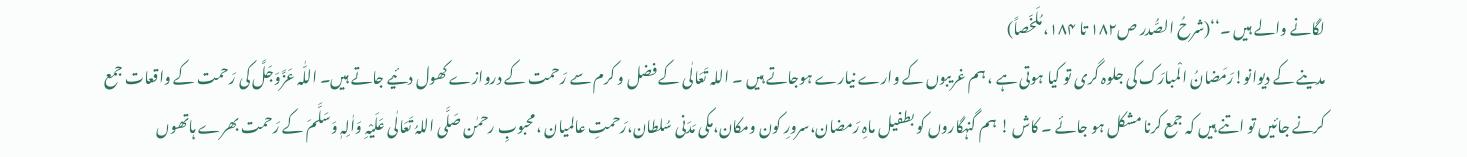لگانے والے ہیں ۔‘‘(شرحُ الصُّدر ص۱۸۲ تا ۱۸۴، مُلَخّصاً)
مدینے کے دیوانو!رَمَضانُ الْمبارَک کی جلوہ گری تو کیا ہوتی ہے ، ہم غریبوں کے وارے نیارے ہوجاتے ہیں ۔ اللہ تَعَالٰی کے فضل و کرم سے رَحمت کے دروازے کھول دئیے جاتے ہیں۔ اللّٰہ عَزَّوَجَلَّ کی رَحمت کے واقعات جمع کرنے جائیں تو اتنے ہیں کہ جمع کرنا مشکل ہو جائے ۔ کاش ! ہم گنہگاروں کو بطفیل ماہِ رَمضان،سرورِ کون ومکان،مکی مَدَنی سُلطان،رَحمتِ عالمیان ،محبوبِ رحمٰن صَلَّی اللہُ تَعَالٰی عَلَیْہِ وَاٰلِہٖ وَسَلَّمَ کے رَحمت بھرے ہاتھوں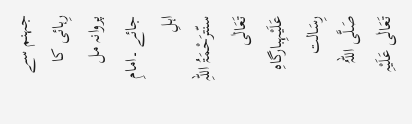جہنم سے رِہائی کا پروانہ مل جائے ۔امامِ اہلِ سنّترَحْمَۃُ اللہِ تَعَالٰی عَلَیْہِبارگاہِ رِسَالت صَلَّی اللہُ تَعَالٰی عَلَیْہِ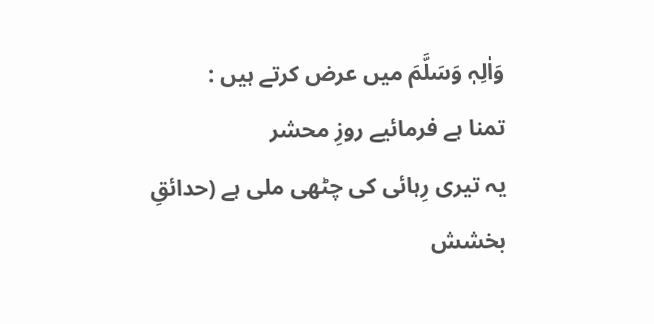وَاٰلِہٖ وَسَلَّمَ میں عرض کرتے ہیں :
تمنا ہے فرمائیے روزِ محشر
یہ تیری رِہائی کی چٹھی ملی ہے (حدائقِ بخشش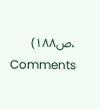،ص۱۸۸)
Comments